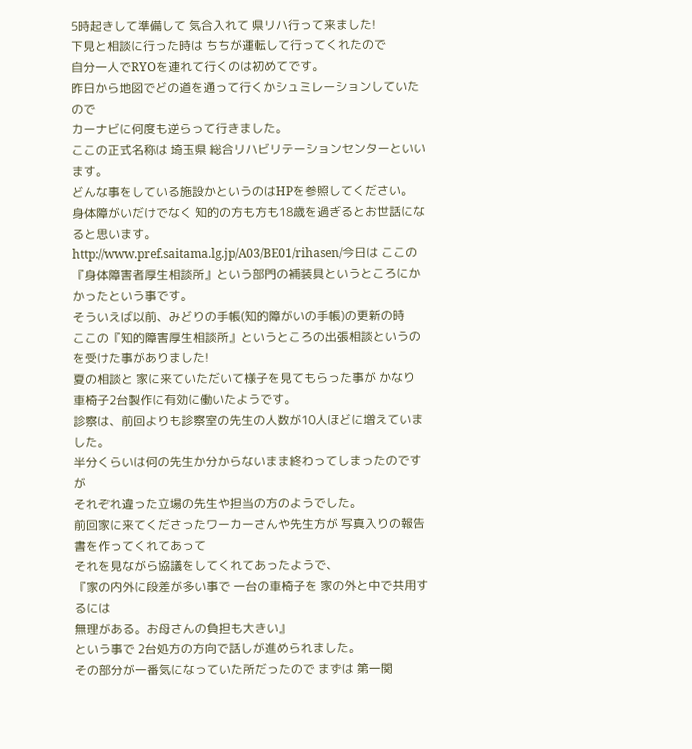5時起きして準備して 気合入れて 県リハ行って来ました!
下見と相談に行った時は ちちが運転して行ってくれたので
自分一人でRYOを連れて行くのは初めてです。
昨日から地図でどの道を通って行くかシュミレーションしていたので
カーナビに何度も逆らって行きました。
ここの正式名称は 埼玉県 総合リハビリテーションセンターといいます。
どんな事をしている施設かというのはHPを参照してください。
身体障がいだけでなく 知的の方も方も18歳を過ぎるとお世話になると思います。
http://www.pref.saitama.lg.jp/A03/BE01/rihasen/今日は ここの『身体障害者厚生相談所』という部門の補装具というところにかかったという事です。
そういえば以前、みどりの手帳(知的障がいの手帳)の更新の時
ここの『知的障害厚生相談所』というところの出張相談というのを受けた事がありました!
夏の相談と 家に来ていただいて様子を見てもらった事が かなり
車椅子2台製作に有効に働いたようです。
診察は、前回よりも診察室の先生の人数が10人ほどに増えていました。
半分くらいは何の先生か分からないまま終わってしまったのですが
それぞれ違った立場の先生や担当の方のようでした。
前回家に来てくださったワーカーさんや先生方が 写真入りの報告書を作ってくれてあって
それを見ながら協議をしてくれてあったようで、
『家の内外に段差が多い事で 一台の車椅子を 家の外と中で共用するには
無理がある。お母さんの負担も大きい』
という事で 2台処方の方向で話しが進められました。
その部分が一番気になっていた所だったので まずは 第一関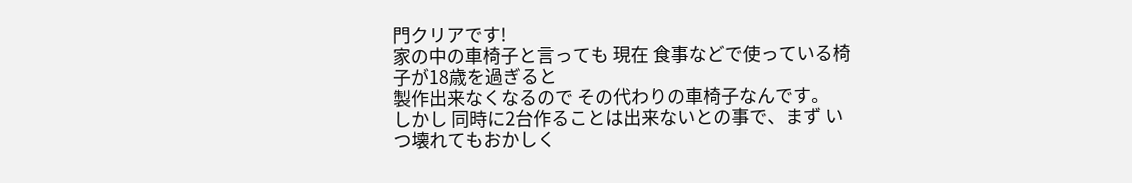門クリアです!
家の中の車椅子と言っても 現在 食事などで使っている椅子が18歳を過ぎると
製作出来なくなるので その代わりの車椅子なんです。
しかし 同時に2台作ることは出来ないとの事で、まず いつ壊れてもおかしく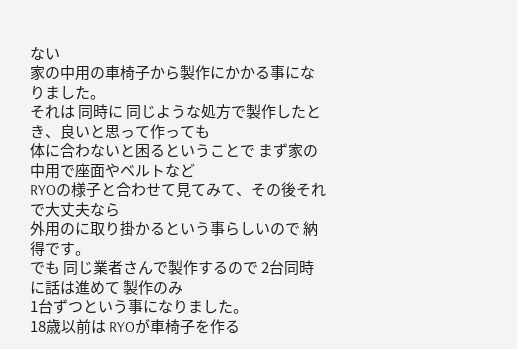ない
家の中用の車椅子から製作にかかる事になりました。
それは 同時に 同じような処方で製作したとき、良いと思って作っても
体に合わないと困るということで まず家の中用で座面やベルトなど
RYOの様子と合わせて見てみて、その後それで大丈夫なら
外用のに取り掛かるという事らしいので 納得です。
でも 同じ業者さんで製作するので 2台同時に話は進めて 製作のみ
1台ずつという事になりました。
18歳以前は RYOが車椅子を作る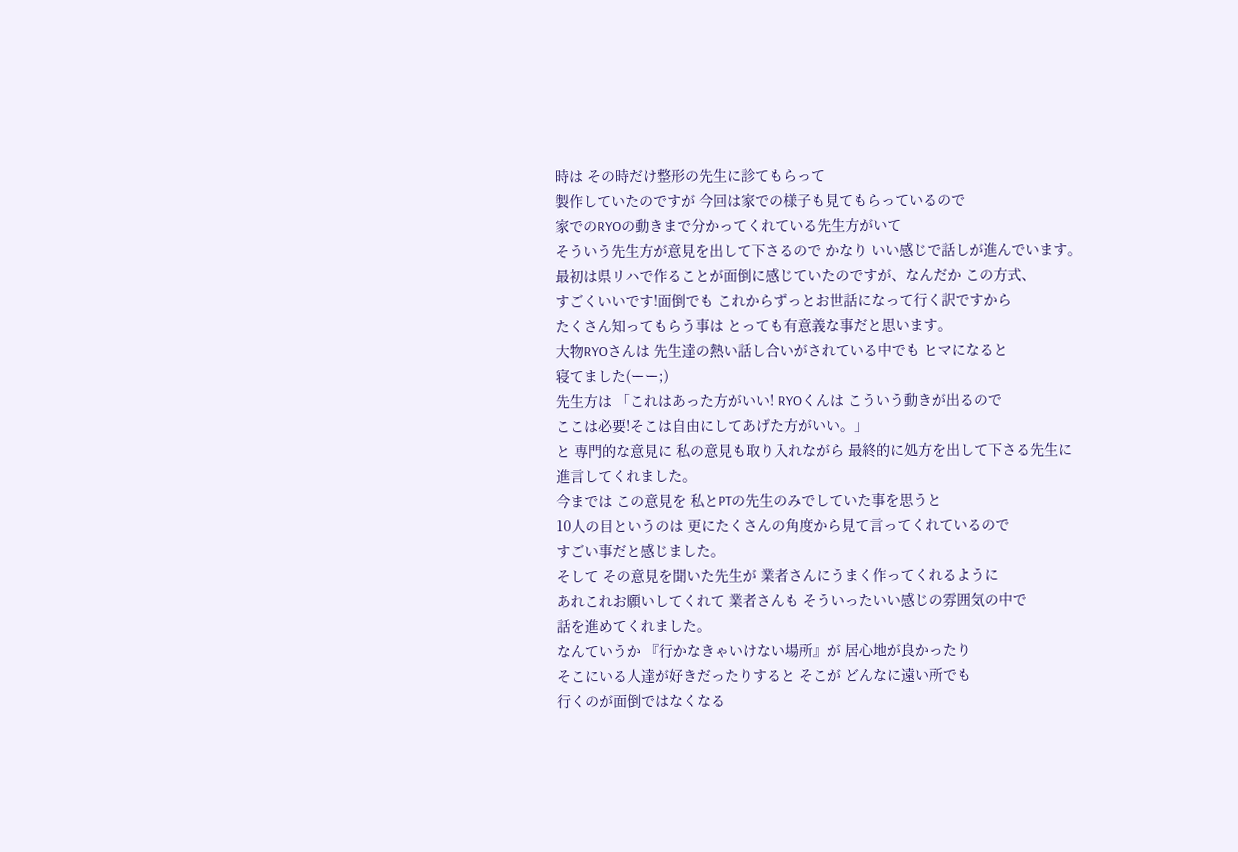時は その時だけ整形の先生に診てもらって
製作していたのですが 今回は家での様子も見てもらっているので
家でのRYOの動きまで分かってくれている先生方がいて
そういう先生方が意見を出して下さるので かなり いい感じで話しが進んでいます。
最初は県リハで作ることが面倒に感じていたのですが、なんだか この方式、
すごくいいです!面倒でも これからずっとお世話になって行く訳ですから
たくさん知ってもらう事は とっても有意義な事だと思います。
大物RYOさんは 先生達の熱い話し合いがされている中でも ヒマになると
寝てました(ーー;)
先生方は 「これはあった方がいい! RYOくんは こういう動きが出るので
ここは必要!そこは自由にしてあげた方がいい。」
と 専門的な意見に 私の意見も取り入れながら 最終的に処方を出して下さる先生に
進言してくれました。
今までは この意見を 私とPTの先生のみでしていた事を思うと
10人の目というのは 更にたくさんの角度から見て言ってくれているので
すごい事だと感じました。
そして その意見を聞いた先生が 業者さんにうまく作ってくれるように
あれこれお願いしてくれて 業者さんも そういったいい感じの雰囲気の中で
話を進めてくれました。
なんていうか 『行かなきゃいけない場所』が 居心地が良かったり
そこにいる人達が好きだったりすると そこが どんなに遠い所でも
行くのが面倒ではなくなる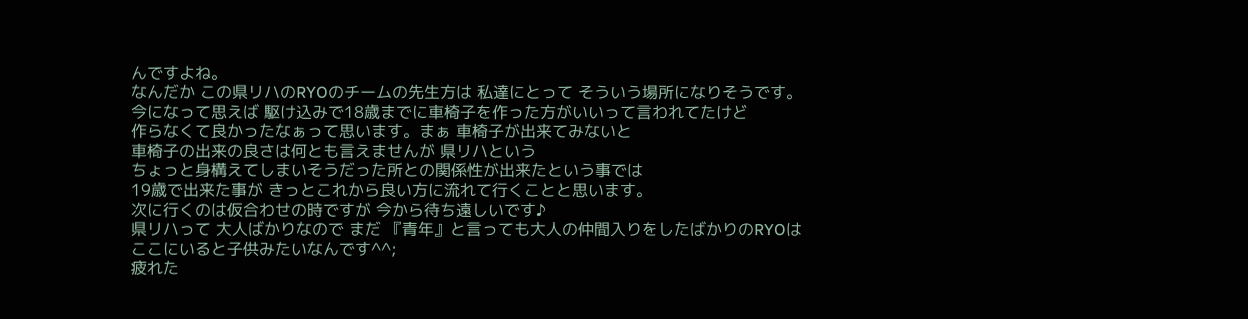んですよね。
なんだか この県リハのRYOのチームの先生方は 私達にとって そういう場所になりそうです。
今になって思えば 駆け込みで18歳までに車椅子を作った方がいいって言われてたけど
作らなくて良かったなぁって思います。まぁ 車椅子が出来てみないと
車椅子の出来の良さは何とも言えませんが 県リハという
ちょっと身構えてしまいそうだった所との関係性が出来たという事では
19歳で出来た事が きっとこれから良い方に流れて行くことと思います。
次に行くのは仮合わせの時ですが 今から待ち遠しいです♪
県リハって 大人ばかりなので まだ 『青年』と言っても大人の仲間入りをしたばかりのRYOは
ここにいると子供みたいなんです^^;
疲れた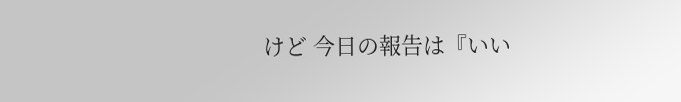けど 今日の報告は『いい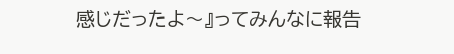感じだったよ〜』ってみんなに報告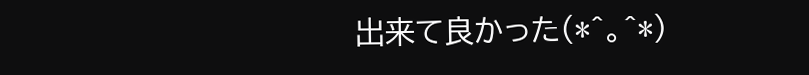出来て良かった(*^。^*)